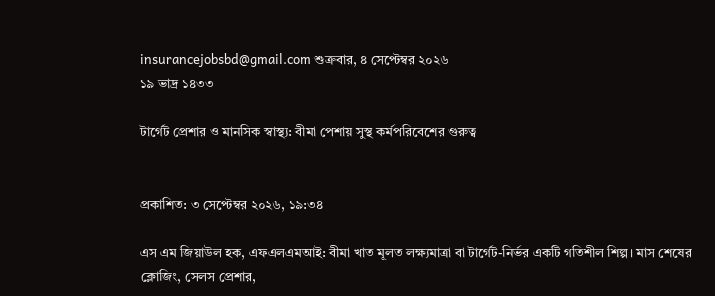insurancejobsbd@gmail.com শুক্রবার, ৪ সেপ্টেম্বর ২০২৬
১৯ ভাদ্র ১৪৩৩

টার্গেট প্রেশার ও মানসিক স্বাস্থ্য: বীমা পেশায় সুস্থ কর্মপরিবেশের গুরুত্ব


প্রকাশিত: ৩ সেপ্টেম্বর ২০২৬, ১৯:৩৪

এস এম জিয়াউল হক, এফএলএমআই: বীমা খাত মূলত লক্ষ্যমাত্রা বা টার্গেট-নির্ভর একটি গতিশীল শিল্প। মাস শেষের ক্লোজিং, সেলস প্রেশার,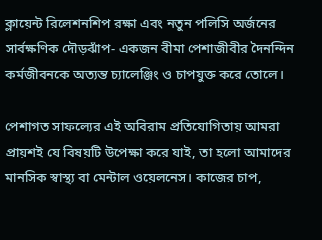ক্লায়েন্ট রিলেশনশিপ রক্ষা এবং নতুন পলিসি অর্জনের সার্বক্ষণিক দৌড়ঝাঁপ- একজন বীমা পেশাজীবীর দৈনন্দিন কর্মজীবনকে অত্যন্ত চ্যালেঞ্জিং ও চাপযুক্ত করে তোলে।

পেশাগত সাফল্যের এই অবিরাম প্রতিযোগিতায় আমরা প্রায়শই যে বিষয়টি উপেক্ষা করে যাই, তা হলো আমাদের মানসিক স্বাস্থ্য বা মেন্টাল ওয়েলনেস। কাজের চাপ,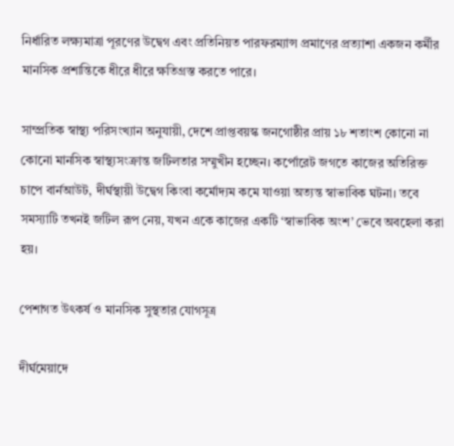নির্ধারিত লক্ষ্যমাত্রা পূরণের উদ্বেগ এবং প্রতিনিয়ত পারফরম্যান্স প্রমাণের প্রত্যাশা একজন কর্মীর মানসিক প্রশান্তিকে ধীরে ধীরে ক্ষতিগ্রস্ত করতে পারে।

সাম্প্রতিক স্বাস্থ্য পরিসংখ্যান অনুযায়ী, দেশে প্রাপ্তবয়স্ক জনগোষ্ঠীর প্রায় ১৮ শতাংশ কোনো না কোনো মানসিক স্বাস্থ্যসংক্রান্ত জটিলতার সম্মুখীন হচ্ছেন। কর্পোরেট জগতে কাজের অতিরিক্ত চাপে বার্নআউট, দীর্ঘস্থায়ী উদ্বেগ কিংবা কর্মোদ্যম কমে যাওয়া অত্যন্ত স্বাভাবিক ঘটনা। তবে সমস্যাটি তখনই জটিল রূপ নেয়, যখন একে কাজের একটি ‘স্বাভাবিক অংশ’ ভেবে অবহেলা করা হয়।

পেশাগত উৎকর্ষ ও মানসিক সুস্থতার যোগসূত্র

দীর্ঘমেয়াদে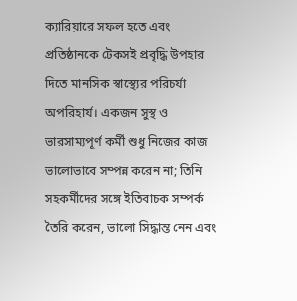ক্যারিয়ারে সফল হতে এবং প্রতিষ্ঠানকে টেকসই প্রবৃদ্ধি উপহার দিতে মানসিক স্বাস্থ্যের পরিচর্যা অপরিহার্য। একজন সুস্থ ও ভারসাম্যপূর্ণ কর্মী শুধু নিজের কাজ ভালোভাবে সম্পন্ন করেন না; তিনি সহকর্মীদের সঙ্গে ইতিবাচক সম্পর্ক তৈরি করেন, ভালো সিদ্ধান্ত নেন এবং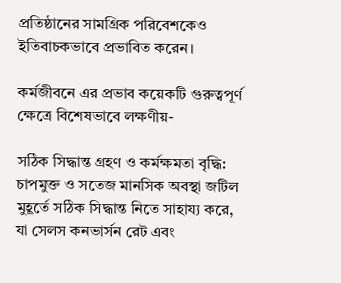প্রতিষ্ঠানের সামগ্রিক পরিবেশকেও ইতিবাচকভাবে প্রভাবিত করেন।

কর্মজীবনে এর প্রভাব কয়েকটি গুরুত্বপূর্ণ ক্ষেত্রে বিশেষভাবে লক্ষণীয়-

সঠিক সিদ্ধান্ত গ্রহণ ও কর্মক্ষমতা বৃদ্ধি: চাপমুক্ত ও সতেজ মানসিক অবস্থা জটিল মুহূর্তে সঠিক সিদ্ধান্ত নিতে সাহায্য করে, যা সেলস কনভার্সন রেট এবং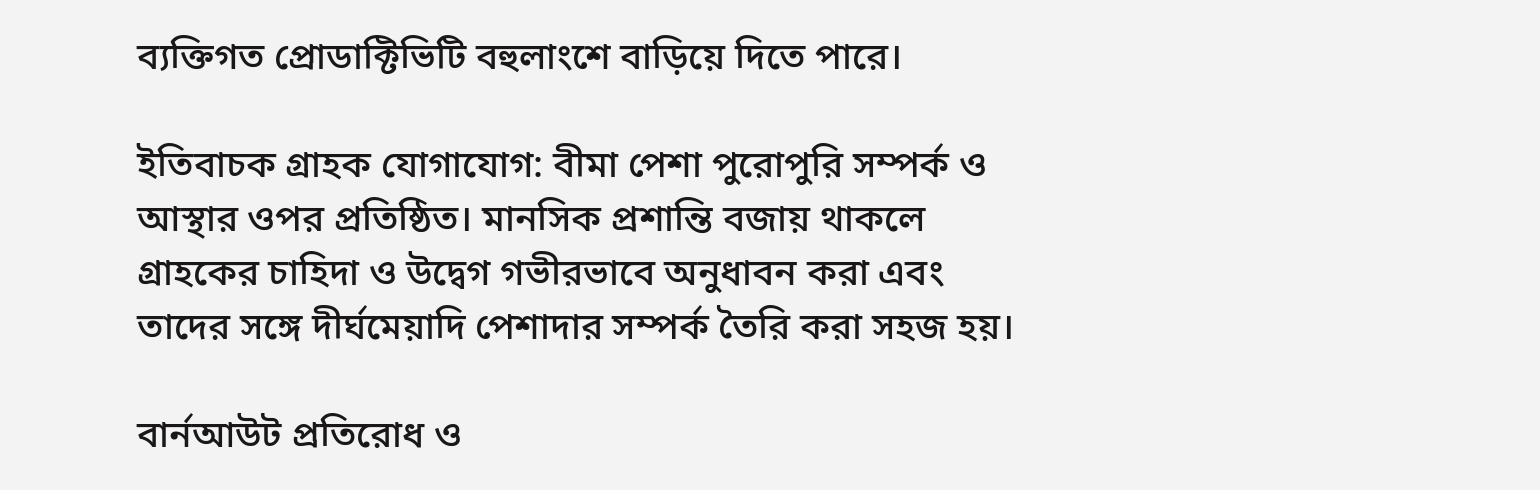ব্যক্তিগত প্রোডাক্টিভিটি বহুলাংশে বাড়িয়ে দিতে পারে।

ইতিবাচক গ্রাহক যোগাযোগ: বীমা পেশা পুরোপুরি সম্পর্ক ও আস্থার ওপর প্রতিষ্ঠিত। মানসিক প্রশান্তি বজায় থাকলে গ্রাহকের চাহিদা ও উদ্বেগ গভীরভাবে অনুধাবন করা এবং তাদের সঙ্গে দীর্ঘমেয়াদি পেশাদার সম্পর্ক তৈরি করা সহজ হয়।

বার্নআউট প্রতিরোধ ও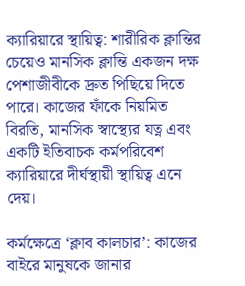ক্যারিয়ারে স্থায়িত্ব: শারীরিক ক্লান্তির চেয়েও মানসিক ক্লান্তি একজন দক্ষ পেশাজীবীকে দ্রুত পিছিয়ে দিতে পারে। কাজের ফাঁকে নিয়মিত বিরতি, মানসিক স্বাস্থ্যের যত্ন এবং একটি ইতিবাচক কর্মপরিবেশ ক্যারিয়ারে দীর্ঘস্থায়ী স্থায়িত্ব এনে দেয়।

কর্মক্ষেত্রে ‘ক্লাব কালচার’: কাজের বাইরে মানুষকে জানার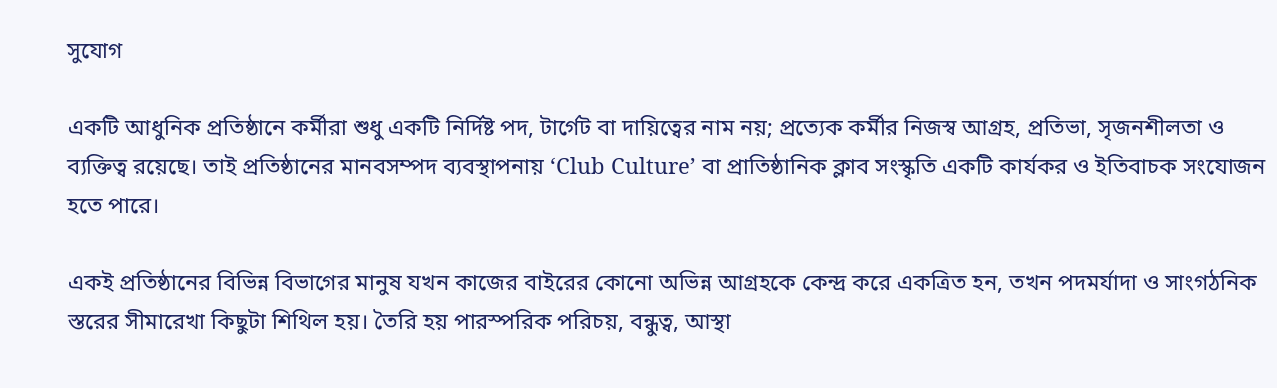সুযোগ

একটি আধুনিক প্রতিষ্ঠানে কর্মীরা শুধু একটি নির্দিষ্ট পদ, টার্গেট বা দায়িত্বের নাম নয়; প্রত্যেক কর্মীর নিজস্ব আগ্রহ, প্রতিভা, সৃজনশীলতা ও ব্যক্তিত্ব রয়েছে। তাই প্রতিষ্ঠানের মানবসম্পদ ব্যবস্থাপনায় ‘Club Culture’ বা প্রাতিষ্ঠানিক ক্লাব সংস্কৃতি একটি কার্যকর ও ইতিবাচক সংযোজন হতে পারে।

একই প্রতিষ্ঠানের বিভিন্ন বিভাগের মানুষ যখন কাজের বাইরের কোনো অভিন্ন আগ্রহকে কেন্দ্র করে একত্রিত হন, তখন পদমর্যাদা ও সাংগঠনিক স্তরের সীমারেখা কিছুটা শিথিল হয়। তৈরি হয় পারস্পরিক পরিচয়, বন্ধুত্ব, আস্থা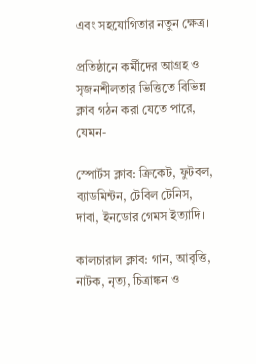এবং সহযোগিতার নতুন ক্ষেত্র।

প্রতিষ্ঠানে কর্মীদের আগ্রহ ও সৃজনশীলতার ভিত্তিতে বিভিন্ন ক্লাব গঠন করা যেতে পারে, যেমন-

স্পোর্টস ক্লাব: ক্রিকেট, ফুটবল, ব্যাডমিন্টন, টেবিল টেনিস, দাবা, ইনডোর গেমস ইত্যাদি।

কালচারাল ক্লাব: গান, আবৃত্তি, নাটক, নৃত্য, চিত্রাঙ্কন ও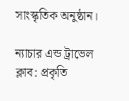সাংস্কৃতিক অনুষ্ঠান।

ন্যাচার এন্ড ট্রাভেল ক্লাব: প্রকৃতি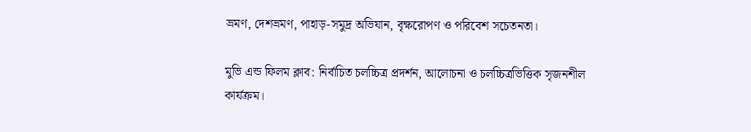ভ্রমণ, দেশভ্রমণ, পাহাড়-সমুদ্র অভিযান, বৃক্ষরোপণ ও পরিবেশ সচেতনতা।

মুভি এন্ড ফিলম ক্লাব: নির্বাচিত চলচ্চিত্র প্রদর্শন, আলোচনা ও চলচ্চিত্রভিত্তিক সৃজনশীল কার্যক্রম।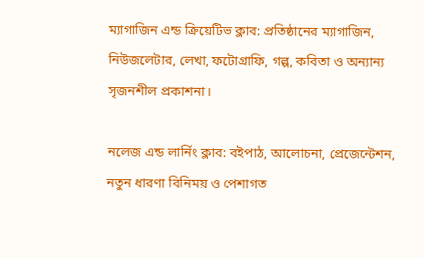ম্যাগাজিন এন্ড ক্রিয়েটিভ ক্লাব: প্রতিষ্ঠানের ম্যাগাজিন, নিউজলেটার, লেখা, ফটোগ্রাফি, গল্প, কবিতা ও অন্যান্য সৃজনশীল প্রকাশনা।

নলেজ এন্ড লার্নিং ক্লাব: বইপাঠ, আলোচনা, প্রেজেন্টেশন, নতুন ধারণা বিনিময় ও পেশাগত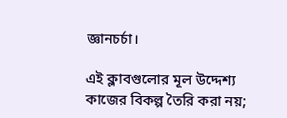জ্ঞানচর্চা।

এই ক্লাবগুলোর মূল উদ্দেশ্য কাজের বিকল্প তৈরি করা নয়;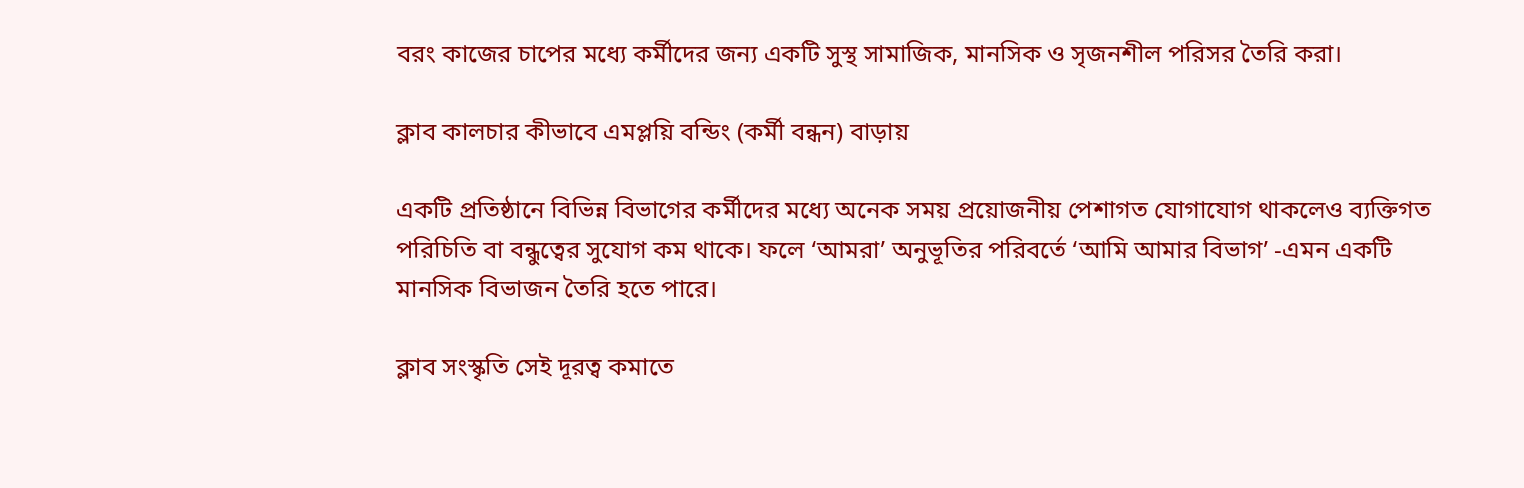বরং কাজের চাপের মধ্যে কর্মীদের জন্য একটি সুস্থ সামাজিক, মানসিক ও সৃজনশীল পরিসর তৈরি করা।

ক্লাব কালচার কীভাবে এমপ্লয়ি বন্ডিং (কর্মী বন্ধন) বাড়ায়

একটি প্রতিষ্ঠানে বিভিন্ন বিভাগের কর্মীদের মধ্যে অনেক সময় প্রয়োজনীয় পেশাগত যোগাযোগ থাকলেও ব্যক্তিগত পরিচিতি বা বন্ধুত্বের সুযোগ কম থাকে। ফলে ‘আমরা’ অনুভূতির পরিবর্তে ‘আমি আমার বিভাগ’ -এমন একটি মানসিক বিভাজন তৈরি হতে পারে।

ক্লাব সংস্কৃতি সেই দূরত্ব কমাতে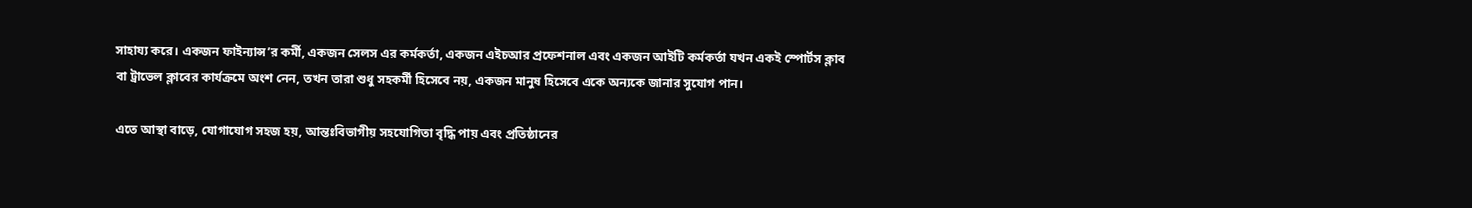সাহায্য করে। একজন ফাইন্যান্স’র কর্মী, একজন সেলস এর কর্মকর্তা, একজন এইচআর প্রফেশনাল এবং একজন আইটি কর্মকর্তা যখন একই স্পোর্টস ক্লাব বা ট্রাভেল ক্লাবের কার্যক্রমে অংশ নেন, তখন তারা শুধু সহকর্মী হিসেবে নয়, একজন মানুষ হিসেবে একে অন্যকে জানার সুযোগ পান।

এতে আস্থা বাড়ে, যোগাযোগ সহজ হয়, আন্তঃবিভাগীয় সহযোগিতা বৃদ্ধি পায় এবং প্রতিষ্ঠানের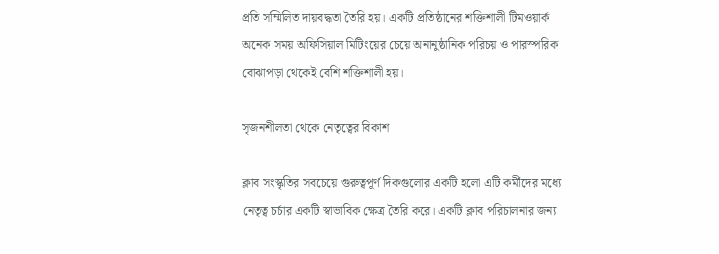প্রতি সম্মিলিত দায়বদ্ধতা তৈরি হয়। একটি প্রতিষ্ঠানের শক্তিশালী টিমওয়ার্ক অনেক সময় অফিসিয়াল মিটিংয়ের চেয়ে অনানুষ্ঠানিক পরিচয় ও পারস্পরিক বোঝাপড়া থেকেই বেশি শক্তিশালী হয়।

সৃজনশীলতা থেকে নেতৃত্বের বিকাশ

ক্লাব সংস্কৃতির সবচেয়ে গুরুত্বপূর্ণ দিকগুলোর একটি হলো এটি কর্মীদের মধ্যে নেতৃত্ব চর্চার একটি স্বাভাবিক ক্ষেত্র তৈরি করে। একটি ক্লাব পরিচালনার জন্য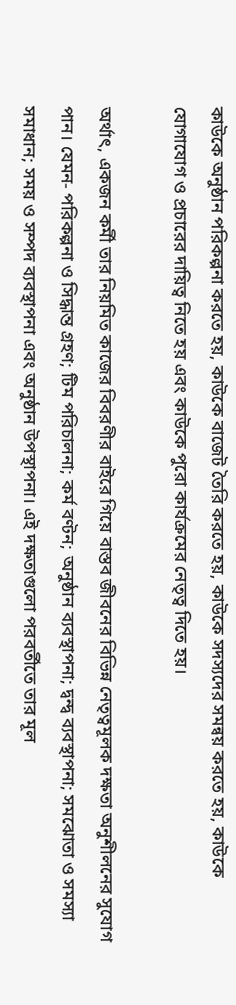কাউকে অনুষ্ঠান পরিকল্পনা করতে হয়, কাউকে বাজেট তৈরি করতে হয়, কাউকে সদস্যদের সমন্বয় করতে হয়, কাউকে যোগাযোগ ও প্রচারের দায়িত্ব নিতে হয় এবং কাউকে পুরো কার্যক্রমের নেতৃত্ব দিতে হয়।

অর্থাৎ, একজন কর্মী তার নিয়মিত কাজের বিবরণীর বাইরে গিয়ে বাস্তব জীবনের বিভিন্ন নেতৃত্বমূলক দক্ষতা অনুশীলনের সুযোগ পান। যেমন- পরিকল্পনা ও সিদ্ধান্ত গ্রহণ; টিম পরিচালনা; কর্ম বণ্টন; অনুষ্ঠান ব্যবস্থাপনা; দ্বন্দ্ব ব্যবস্থাপনা; সমঝোতা ও সমস্যা সমাধান; সময় ও সম্পদ ব্যবস্থাপনা এবং অনুষ্ঠান উপস্থাপনা। এই দক্ষতাগুলো পরবর্তীতে তার মূল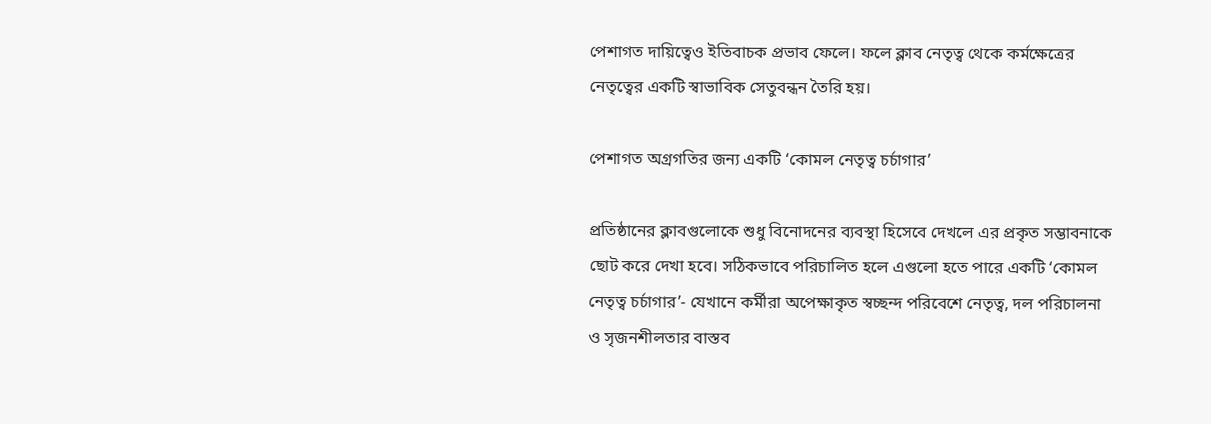পেশাগত দায়িত্বেও ইতিবাচক প্রভাব ফেলে। ফলে ক্লাব নেতৃত্ব থেকে কর্মক্ষেত্রের নেতৃত্বের একটি স্বাভাবিক সেতুবন্ধন তৈরি হয়।

পেশাগত অগ্রগতির জন্য একটি ‘কোমল নেতৃত্ব চর্চাগার’

প্রতিষ্ঠানের ক্লাবগুলোকে শুধু বিনোদনের ব্যবস্থা হিসেবে দেখলে এর প্রকৃত সম্ভাবনাকে ছোট করে দেখা হবে। সঠিকভাবে পরিচালিত হলে এগুলো হতে পারে একটি ‘কোমল নেতৃত্ব চর্চাগার’- যেখানে কর্মীরা অপেক্ষাকৃত স্বচ্ছন্দ পরিবেশে নেতৃত্ব, দল পরিচালনা ও সৃজনশীলতার বাস্তব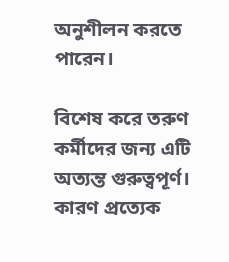অনুশীলন করতে পারেন।

বিশেষ করে তরুণ কর্মীদের জন্য এটি অত্যন্ত গুরুত্বপূর্ণ। কারণ প্রত্যেক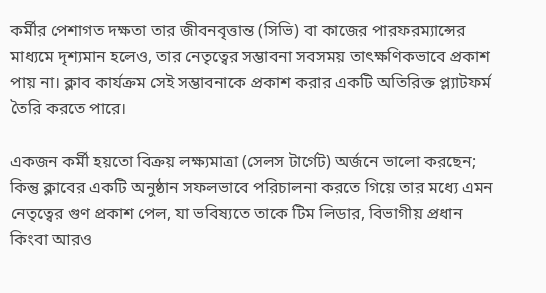কর্মীর পেশাগত দক্ষতা তার জীবনবৃত্তান্ত (সিভি) বা কাজের পারফরম্যান্সের মাধ্যমে দৃশ্যমান হলেও, তার নেতৃত্বের সম্ভাবনা সবসময় তাৎক্ষণিকভাবে প্রকাশ পায় না। ক্লাব কার্যক্রম সেই সম্ভাবনাকে প্রকাশ করার একটি অতিরিক্ত প্ল্যাটফর্ম তৈরি করতে পারে।

একজন কর্মী হয়তো বিক্রয় লক্ষ্যমাত্রা (সেলস টার্গেট) অর্জনে ভালো করছেন; কিন্তু ক্লাবের একটি অনুষ্ঠান সফলভাবে পরিচালনা করতে গিয়ে তার মধ্যে এমন নেতৃত্বের গুণ প্রকাশ পেল, যা ভবিষ্যতে তাকে টিম লিডার, বিভাগীয় প্রধান কিংবা আরও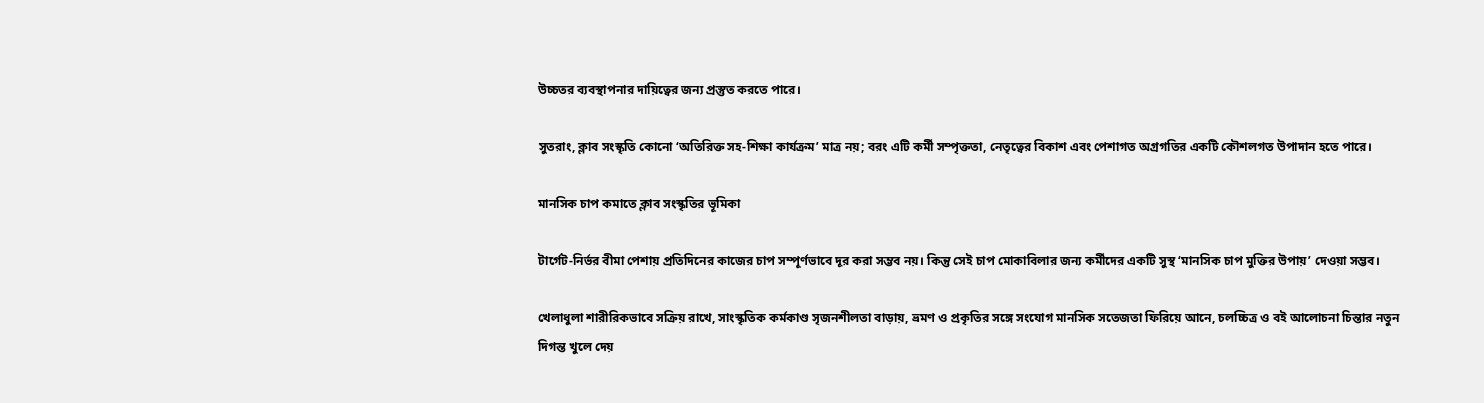উচ্চতর ব্যবস্থাপনার দায়িত্বের জন্য প্রস্তুত করতে পারে।

সুতরাং, ক্লাব সংস্কৃতি কোনো ‘অতিরিক্ত সহ-শিক্ষা কার্যক্রম’ মাত্র নয়; বরং এটি কর্মী সম্পৃক্ততা, নেতৃত্বের বিকাশ এবং পেশাগত অগ্রগতির একটি কৌশলগত উপাদান হতে পারে।

মানসিক চাপ কমাতে ক্লাব সংস্কৃতির ভূমিকা

টার্গেট-নির্ভর বীমা পেশায় প্রতিদিনের কাজের চাপ সম্পূর্ণভাবে দূর করা সম্ভব নয়। কিন্তু সেই চাপ মোকাবিলার জন্য কর্মীদের একটি সুস্থ ‘মানসিক চাপ মুক্তির উপায়’ দেওয়া সম্ভব।

খেলাধুলা শারীরিকভাবে সক্রিয় রাখে, সাংস্কৃতিক কর্মকাণ্ড সৃজনশীলতা বাড়ায়, ভ্রমণ ও প্রকৃতির সঙ্গে সংযোগ মানসিক সতেজতা ফিরিয়ে আনে, চলচ্চিত্র ও বই আলোচনা চিন্তার নতুন দিগন্ত খুলে দেয়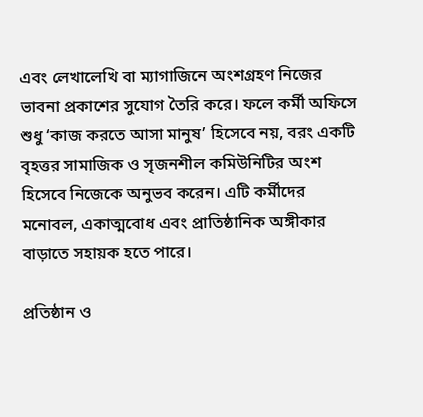এবং লেখালেখি বা ম্যাগাজিনে অংশগ্রহণ নিজের ভাবনা প্রকাশের সুযোগ তৈরি করে। ফলে কর্মী অফিসে শুধু ‘কাজ করতে আসা মানুষ’ হিসেবে নয়, বরং একটি বৃহত্তর সামাজিক ও সৃজনশীল কমিউনিটির অংশ হিসেবে নিজেকে অনুভব করেন। এটি কর্মীদের মনোবল, একাত্মবোধ এবং প্রাতিষ্ঠানিক অঙ্গীকার বাড়াতে সহায়ক হতে পারে।

প্রতিষ্ঠান ও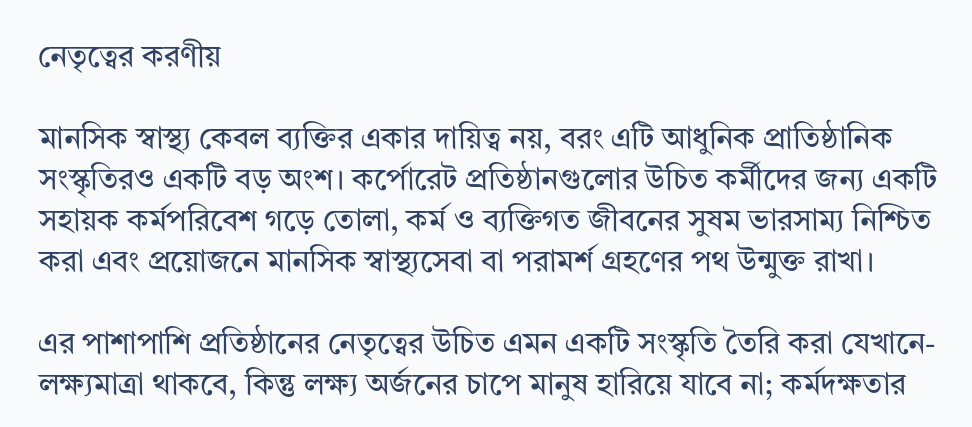নেতৃত্বের করণীয়

মানসিক স্বাস্থ্য কেবল ব্যক্তির একার দায়িত্ব নয়, বরং এটি আধুনিক প্রাতিষ্ঠানিক সংস্কৃতিরও একটি বড় অংশ। কর্পোরেট প্রতিষ্ঠানগুলোর উচিত কর্মীদের জন্য একটি সহায়ক কর্মপরিবেশ গড়ে তোলা, কর্ম ও ব্যক্তিগত জীবনের সুষম ভারসাম্য নিশ্চিত করা এবং প্রয়োজনে মানসিক স্বাস্থ্যসেবা বা পরামর্শ গ্রহণের পথ উন্মুক্ত রাখা।

এর পাশাপাশি প্রতিষ্ঠানের নেতৃত্বের উচিত এমন একটি সংস্কৃতি তৈরি করা যেখানে- লক্ষ্যমাত্রা থাকবে, কিন্তু লক্ষ্য অর্জনের চাপে মানুষ হারিয়ে যাবে না; কর্মদক্ষতার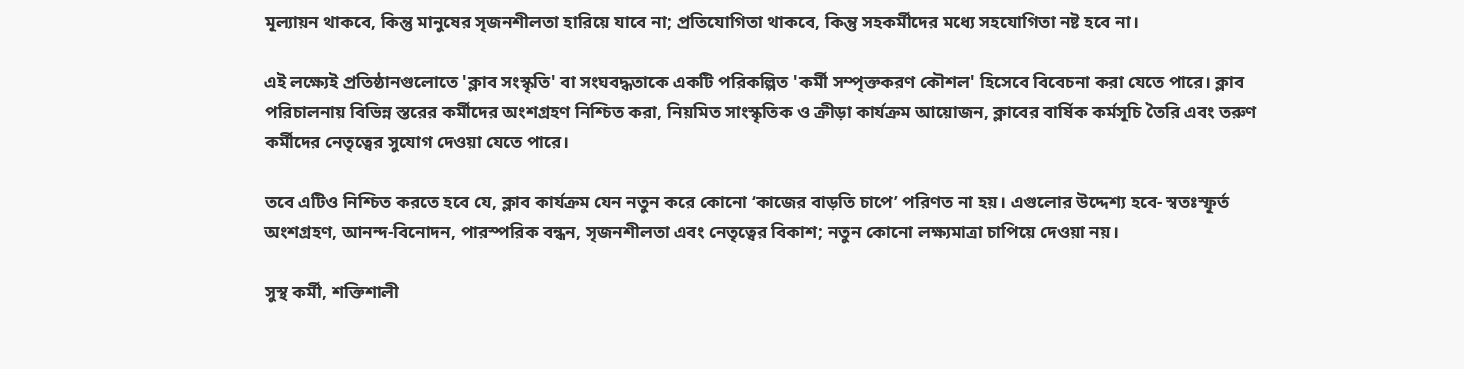মূল্যায়ন থাকবে, কিন্তু মানুষের সৃজনশীলতা হারিয়ে যাবে না; প্রতিযোগিতা থাকবে, কিন্তু সহকর্মীদের মধ্যে সহযোগিতা নষ্ট হবে না।

এই লক্ষ্যেই প্রতিষ্ঠানগুলোতে 'ক্লাব সংস্কৃতি' বা সংঘবদ্ধতাকে একটি পরিকল্পিত 'কর্মী সম্পৃক্তকরণ কৌশল' হিসেবে বিবেচনা করা যেতে পারে। ক্লাব পরিচালনায় বিভিন্ন স্তরের কর্মীদের অংশগ্রহণ নিশ্চিত করা, নিয়মিত সাংস্কৃতিক ও ক্রীড়া কার্যক্রম আয়োজন, ক্লাবের বার্ষিক কর্মসূচি তৈরি এবং তরুণ কর্মীদের নেতৃত্বের সুযোগ দেওয়া যেতে পারে।

তবে এটিও নিশ্চিত করতে হবে যে, ক্লাব কার্যক্রম যেন নতুন করে কোনো ‘কাজের বাড়তি চাপে’ পরিণত না হয়। এগুলোর উদ্দেশ্য হবে- স্বতঃস্ফূর্ত অংশগ্রহণ, আনন্দ-বিনোদন, পারস্পরিক বন্ধন, সৃজনশীলতা এবং নেতৃত্বের বিকাশ; নতুন কোনো লক্ষ্যমাত্রা চাপিয়ে দেওয়া নয়।

সুস্থ কর্মী, শক্তিশালী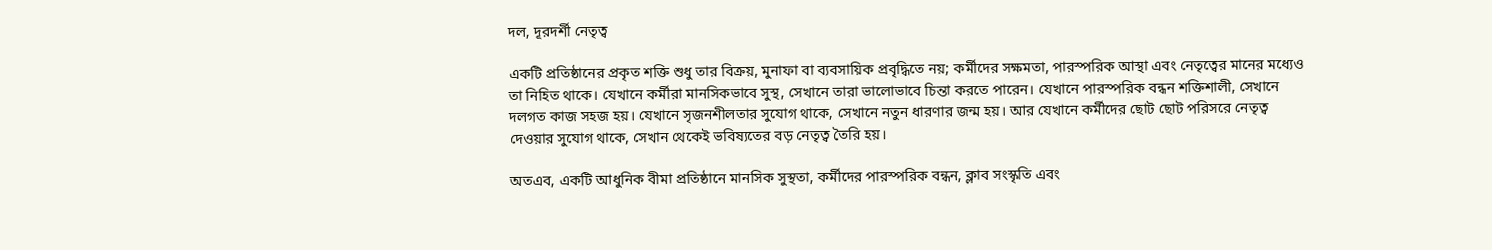দল, দূরদর্শী নেতৃত্ব

একটি প্রতিষ্ঠানের প্রকৃত শক্তি শুধু তার বিক্রয়, মুনাফা বা ব্যবসায়িক প্রবৃদ্ধিতে নয়; কর্মীদের সক্ষমতা, পারস্পরিক আস্থা এবং নেতৃত্বের মানের মধ্যেও তা নিহিত থাকে। যেখানে কর্মীরা মানসিকভাবে সুস্থ, সেখানে তারা ভালোভাবে চিন্তা করতে পারেন। যেখানে পারস্পরিক বন্ধন শক্তিশালী, সেখানে দলগত কাজ সহজ হয়। যেখানে সৃজনশীলতার সুযোগ থাকে, সেখানে নতুন ধারণার জন্ম হয়। আর যেখানে কর্মীদের ছোট ছোট পরিসরে নেতৃত্ব দেওয়ার সুযোগ থাকে, সেখান থেকেই ভবিষ্যতের বড় নেতৃত্ব তৈরি হয়।

অতএব, একটি আধুনিক বীমা প্রতিষ্ঠানে মানসিক সুস্থতা, কর্মীদের পারস্পরিক বন্ধন, ক্লাব সংস্কৃতি এবং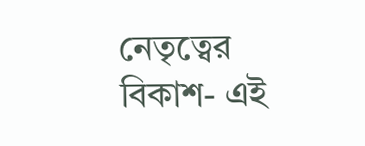নেতৃত্বের বিকাশ- এই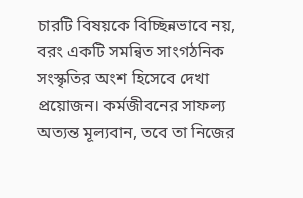চারটি বিষয়কে বিচ্ছিন্নভাবে নয়, বরং একটি সমন্বিত সাংগঠনিক সংস্কৃতির অংশ হিসেবে দেখা প্রয়োজন। কর্মজীবনের সাফল্য অত্যন্ত মূল্যবান, তবে তা নিজের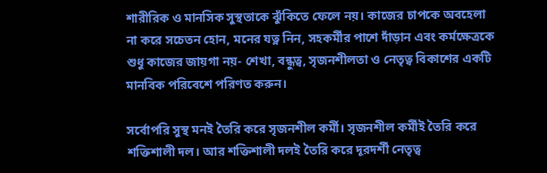শারীরিক ও মানসিক সুস্থতাকে ঝুঁকিতে ফেলে নয়। কাজের চাপকে অবহেলা না করে সচেতন হোন, মনের যত্ন নিন, সহকর্মীর পাশে দাঁড়ান এবং কর্মক্ষেত্রকে শুধু কাজের জায়গা নয়- শেখা, বন্ধুত্ব, সৃজনশীলতা ও নেতৃত্ব বিকাশের একটি মানবিক পরিবেশে পরিণত করুন।

সর্বোপরি সুস্থ মনই তৈরি করে সৃজনশীল কর্মী। সৃজনশীল কর্মীই তৈরি করে শক্তিশালী দল। আর শক্তিশালী দলই তৈরি করে দূরদর্শী নেতৃত্ব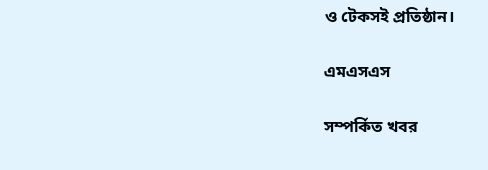ও টেকসই প্রতিষ্ঠান।

এমএসএস

সম্পর্কিত খবর